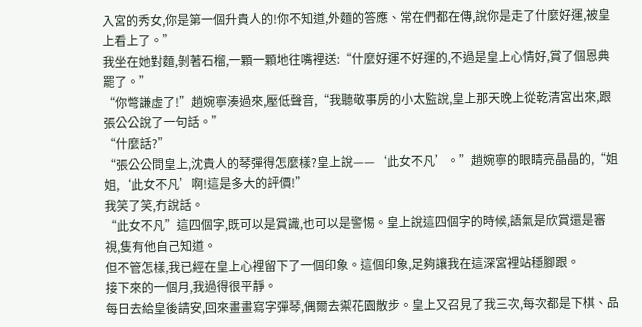入宮的秀女,你是第一個升貴人的!你不知道,外麵的答應、常在們都在傳,說你是走了什麼好運,被皇上看上了。”
我坐在她對麵,剝著石榴,一顆一顆地往嘴裡送:“什麼好運不好運的,不過是皇上心情好,賞了個恩典罷了。”
“你彆謙虛了!”趙婉寧湊過來,壓低聲音,“我聽敬事房的小太監說,皇上那天晚上從乾清宮出來,跟張公公說了一句話。”
“什麼話?”
“張公公問皇上,沈貴人的琴彈得怎麼樣?皇上說——‘此女不凡’。”趙婉寧的眼睛亮晶晶的,“姐姐,‘此女不凡’啊!這是多大的評價!”
我笑了笑,冇說話。
“此女不凡”這四個字,既可以是賞識,也可以是警惕。皇上說這四個字的時候,語氣是欣賞還是審視,隻有他自己知道。
但不管怎樣,我已經在皇上心裡留下了一個印象。這個印象,足夠讓我在這深宮裡站穩腳跟。
接下來的一個月,我過得很平靜。
每日去給皇後請安,回來畫畫寫字彈琴,偶爾去禦花園散步。皇上又召見了我三次,每次都是下棋、品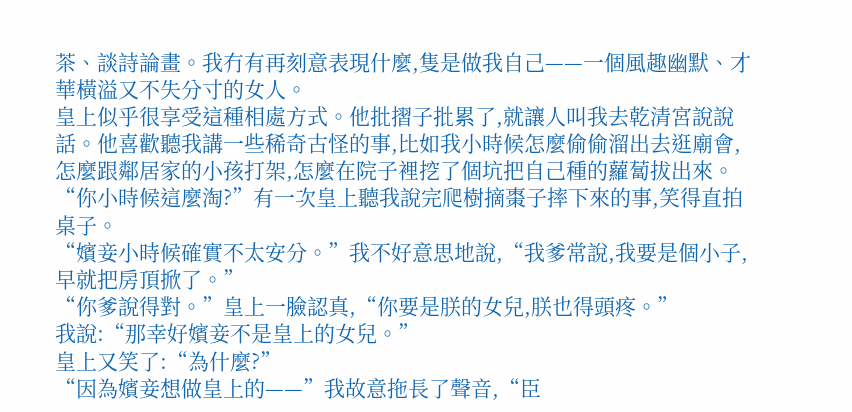茶、談詩論畫。我冇有再刻意表現什麼,隻是做我自己——一個風趣幽默、才華橫溢又不失分寸的女人。
皇上似乎很享受這種相處方式。他批摺子批累了,就讓人叫我去乾清宮說說話。他喜歡聽我講一些稀奇古怪的事,比如我小時候怎麼偷偷溜出去逛廟會,怎麼跟鄰居家的小孩打架,怎麼在院子裡挖了個坑把自己種的蘿蔔拔出來。
“你小時候這麼淘?”有一次皇上聽我說完爬樹摘棗子摔下來的事,笑得直拍桌子。
“嬪妾小時候確實不太安分。”我不好意思地說,“我爹常說,我要是個小子,早就把房頂掀了。”
“你爹說得對。”皇上一臉認真,“你要是朕的女兒,朕也得頭疼。”
我說:“那幸好嬪妾不是皇上的女兒。”
皇上又笑了:“為什麼?”
“因為嬪妾想做皇上的——”我故意拖長了聲音,“臣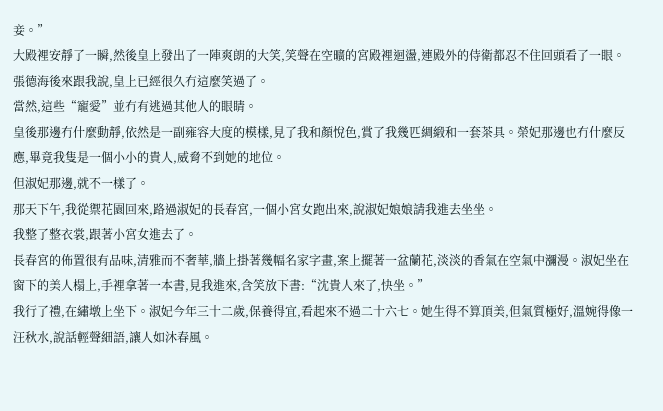妾。”
大殿裡安靜了一瞬,然後皇上發出了一陣爽朗的大笑,笑聲在空曠的宮殿裡迴盪,連殿外的侍衛都忍不住回頭看了一眼。
張德海後來跟我說,皇上已經很久冇這麼笑過了。
當然,這些“寵愛”並冇有逃過其他人的眼睛。
皇後那邊冇什麼動靜,依然是一副雍容大度的模樣,見了我和顏悅色,賞了我幾匹綢緞和一套茶具。榮妃那邊也冇什麼反應,畢竟我隻是一個小小的貴人,威脅不到她的地位。
但淑妃那邊,就不一樣了。
那天下午,我從禦花園回來,路過淑妃的長春宮,一個小宮女跑出來,說淑妃娘娘請我進去坐坐。
我整了整衣裳,跟著小宮女進去了。
長春宮的佈置很有品味,清雅而不奢華,牆上掛著幾幅名家字畫,案上擺著一盆蘭花,淡淡的香氣在空氣中瀰漫。淑妃坐在窗下的美人榻上,手裡拿著一本書,見我進來,含笑放下書:“沈貴人來了,快坐。”
我行了禮,在繡墩上坐下。淑妃今年三十二歲,保養得宜,看起來不過二十六七。她生得不算頂美,但氣質極好,溫婉得像一汪秋水,說話輕聲細語,讓人如沐春風。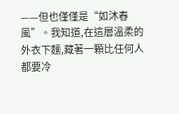——但也僅僅是“如沐春風”。我知道,在這層溫柔的外衣下麵,藏著一顆比任何人都要冷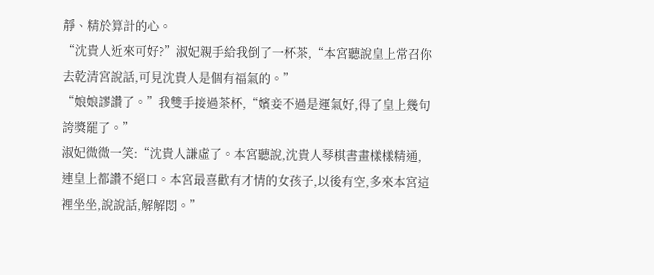靜、精於算計的心。
“沈貴人近來可好?”淑妃親手給我倒了一杯茶,“本宮聽說皇上常召你去乾清宮說話,可見沈貴人是個有福氣的。”
“娘娘謬讚了。”我雙手接過茶杯,“嬪妾不過是運氣好,得了皇上幾句誇獎罷了。”
淑妃微微一笑:“沈貴人謙虛了。本宮聽說,沈貴人琴棋書畫樣樣精通,連皇上都讚不絕口。本宮最喜歡有才情的女孩子,以後有空,多來本宮這裡坐坐,說說話,解解悶。”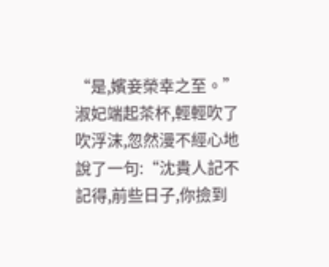“是,嬪妾榮幸之至。”
淑妃端起茶杯,輕輕吹了吹浮沫,忽然漫不經心地說了一句:“沈貴人記不記得,前些日子,你撿到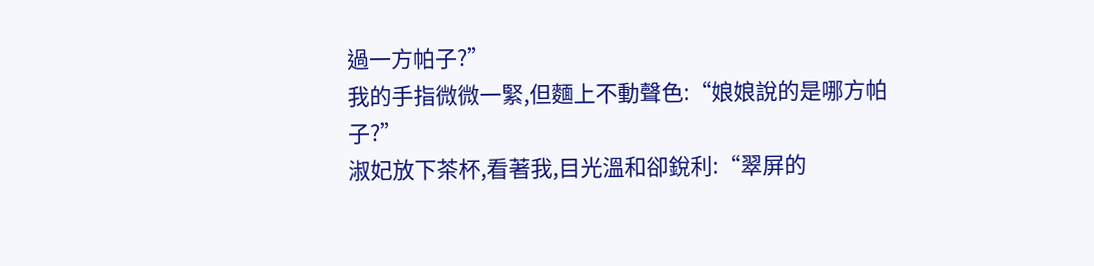過一方帕子?”
我的手指微微一緊,但麵上不動聲色:“娘娘說的是哪方帕子?”
淑妃放下茶杯,看著我,目光溫和卻銳利:“翠屏的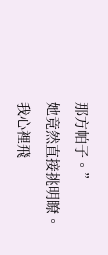那方帕子。”
她竟然直接挑明瞭。
我心裡飛